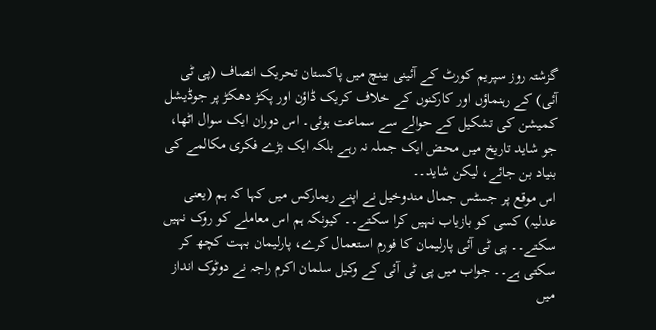گزشتہ روز سپریم کورٹ کے آئینی بینچ میں پاکستان تحریک انصاف (پی ٹی آئی) کے رہنماؤں اور کارکنوں کے خلاف کریک ڈاؤن اور پکڑ دھکڑ پر جوڈیشل کمیشن کی تشکیل کے حوالے سے سماعت ہوئی۔ اس دوران ایک سوال اٹھا، جو شاید تاریخ میں محض ایک جملہ نہ رہے بلکہ ایک بڑے فکری مکالمے کی بنیاد بن جائے، لیکن شاید۔۔
اس موقع پر جسٹس جمال مندوخیل نے اپنے ریمارکس میں کہا کہ ہم (یعنی عدلیہ) کسی کو بازیاب نہیں کرا سکتے۔۔ کیونکہ ہم اس معاملے کو روک نہیں سکتے۔۔ پی ٹی آئی پارلیمان کا فورم استعمال کرے، پارلیمان بہت کچھ کر سکتی ہے۔۔ جواب میں پی ٹی آئی کے وکیل سلمان اکرم راجہ نے دوٹوک انداز میں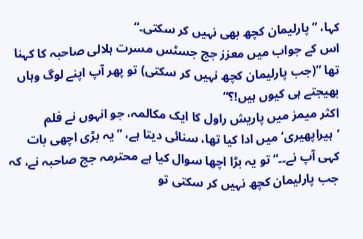کہا، ”پارلیمان کچھ بھی نہیں کر سکتی۔“
اس کے جواب میں معزز جج جسٹس مسرت ہلالی صاحبہ کا کہنا تھا ”(جب پارلیمان کچھ نہیں کر سکتی) تو پھر آپ اپنے لوگ وہاں بھیجتے ہی کیوں ہیں!؟“
اکثر میمز میں پاریش راول کا ایک مکالمہ، جو انہوں نے فلم ’ہیراپھیری‘ میں ادا کیا تھا، سنائی دیتا ہے، ”یہ بڑی اچھی بات کہی آپ نے۔۔“ تو یہ بڑا اچھا سوال کیا ہے محترمہ جج صاحبہ نے، کہ جب پارلیمان کچھ نہیں کر سکتی تو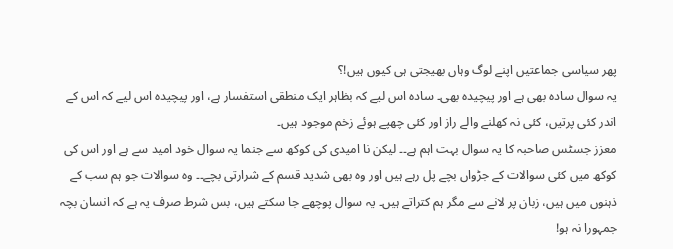پھر سیاسی جماعتیں اپنے لوگ وہاں بھیجتی ہی کیوں ہیں!؟
یہ سوال سادہ بھی ہے اور پیچیدہ بھی۔ سادہ اس لیے کہ بظاہر ایک منطقی استفسار ہے، اور پیچیدہ اس لیے کہ اس کے اندر کئی پرتیں، کئی نہ کھلنے والے راز اور کئی چھپے ہوئے زخم موجود ہیں۔
معزز جسٹس صاحبہ کا یہ سوال بہت اہم ہے۔۔ لیکن نا امیدی کی کوکھ سے جنما یہ سوال خود امید سے ہے اور اس کی کوکھ میں کئی سوالات کے جڑواں بچے پل رہے ہیں اور وہ بھی شدید قسم کے شرارتی بچے۔۔ وہ سوالات جو ہم سب کے ذہنوں میں ہیں، زبان پر لانے سے مگر ہم کتراتے ہیں۔ یہ سوال پوچھے جا سکتے ہیں، بس شرط صرف یہ ہے کہ انسان بچہ جمہورا نہ ہو!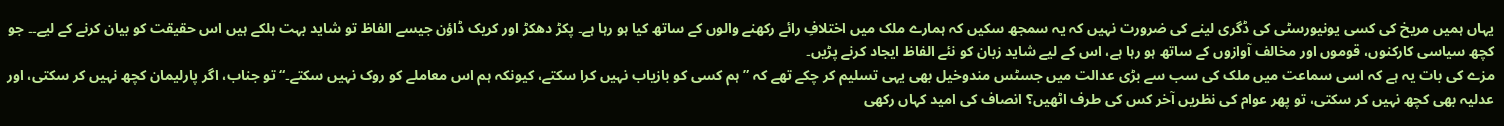یہاں ہمیں مریخ کی کسی یونیورسٹی کی ڈگری لینے کی ضرورت نہیں کہ یہ سمجھ سکیں کہ ہمارے ملک میں اختلافِ رائے رکھنے والوں کے ساتھ کیا ہو رہا ہے۔ پکڑ دھکڑ اور کریک ڈاؤن جیسے الفاظ تو شاید بہت ہلکے ہیں اس حقیقت کو بیان کرنے کے لیے۔۔ جو کچھ سیاسی کارکنوں، قوموں اور مخالف آوازوں کے ساتھ ہو رہا ہے، اس کے لیے شاید زبان کو نئے الفاظ ایجاد کرنے پڑیں۔
مزے کی بات یہ ہے کہ اسی سماعت میں ملک کی سب سے بڑی عدالت میں جسٹس مندوخیل بھی یہی تسلیم کر چکے تھے کہ ”ہم کسی کو بازیاب نہیں کرا سکتے، کیونکہ ہم اس معاملے کو روک نہیں سکتے۔“ تو جناب، اگر پارلیمان کچھ نہیں کر سکتی، اور عدلیہ بھی کچھ نہیں کر سکتی، تو پھر عوام کی نظریں آخر کس کی طرف اٹھیں؟ انصاف کی امید کہاں رکھی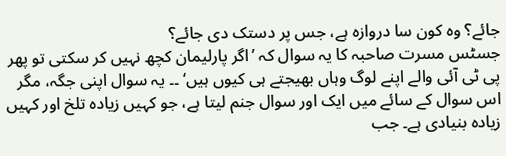جائے؟ وہ کون سا دروازہ ہے، جس پر دستک دی جائے؟
جسٹس مسرت صاحبہ کا یہ سوال کہ ’اگر پارلیمان کچھ نہیں کر سکتی تو پھر پی ٹی آئی والے اپنے لوگ وہاں بھیجتے ہی کیوں ہیں‘ ۔۔ یہ سوال اپنی جگہ، مگر اس سوال کے سائے میں ایک اور سوال جنم لیتا ہے، جو کہیں زیادہ تلخ اور کہیں زیادہ بنیادی ہے۔ جب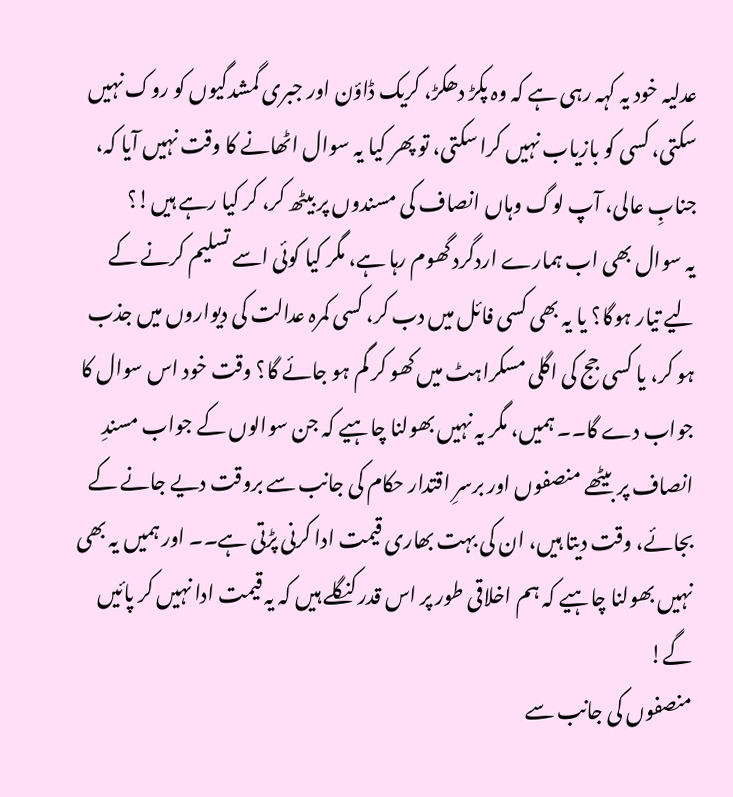عدلیہ خود یہ کہہ رہی ہے کہ وہ پکڑ دھکڑ، کریک ڈاؤن اور جبری گمشدگیوں کو روک نہیں سکتی، کسی کو بازیاب نہیں کرا سکتی، تو پھر کیا یہ سوال اٹھانے کا وقت نہیں آیا کہ، جنابِ عالی، آپ لوگ وہاں انصاف کی مسندوں پر بیٹھ کر، کر کیا رہے ہیں!؟
یہ سوال بھی اب ہمارے اردگرد گھوم رہا ہے، مگر کیا کوئی اسے تسلیم کرنے کے لیے تیار ہوگا؟ یا یہ بھی کسی فائل میں دب کر، کسی کمرہ عدالت کی دیواروں میں جذب ہو کر، یا کسی جج کی اگلی مسکراہٹ میں کھو کر گم ہو جائے گا؟ وقت خود اس سوال کا جواب دے گا۔۔ ہمیں، مگر یہ نہیں بھولنا چاہیے کہ جن سوالوں کے جواب مسندِ انصاف پر بیٹھے منصفوں اور برسرِ اقتدار حکام کی جانب سے بروقت دیے جانے کے بجائے، وقت دیتا ہیں، ان کی بہت بھاری قیمت ادا کرنی پڑتی ہے۔۔ اور ہمیں یہ بھی نہیں بھولنا چاہیے کہ ہم اخلاقی طور پر اس قدر کنگلے ہیں کہ یہ قیمت ادا نہیں کر پائیں گے!
منصفوں کی جانب سے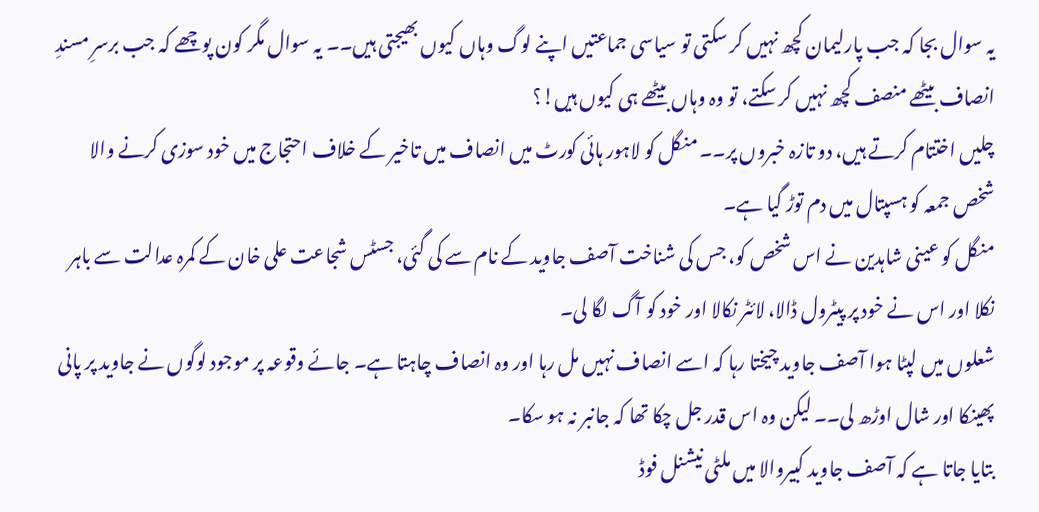یہ سوال بجا کہ جب پارلیمان کچھ نہیں کر سکتی تو سیاسی جماعتیں اپنے لوگ وہاں کیوں بھیجتی ہیں۔۔ یہ سوال مگر کون پوچھے کہ جب برسرِ مسندِ انصاف بیٹھے منصف کچھ نہیں کر سکتے، تو وہ وہاں بیٹھے ہی کیوں ہیں!؟
چلیں اختتام کرتے ہیں، دو تازہ خبروں پر۔۔ منگل کو لاہور ہائی کورٹ میں انصاف میں تاخیر کے خلاف احتجاج میں خود سوزی کرنے والا شخص جمعہ کو ہسپتال میں دم توڑ گیا ہے۔
منگل کو عینی شاہدین نے اس شخص کو، جس کی شناخت آصف جاوید کے نام سے کی گئی، جسٹس شجاعت علی خان کے کمرہ عدالت سے باہر نکلا اور اس نے خود پر پیٹرول ڈالا، لائٹر نکالا اور خود کو آگ لگا لی۔
شعلوں میں لپٹا ہوا آصف جاوید چیختا رہا کہ اسے انصاف نہیں مل رہا اور وہ انصاف چاہتا ہے۔ جائے وقوعہ پر موجود لوگوں نے جاوید پر پانی پھینکا اور شال اوڑھ لی۔۔ لیکن وہ اس قدر جل چکا تھا کہ جانبر نہ ہو سکا۔
بتایا جاتا ہے کہ آصف جاوید کبیروالا میں ملٹی نیشنل فوڈ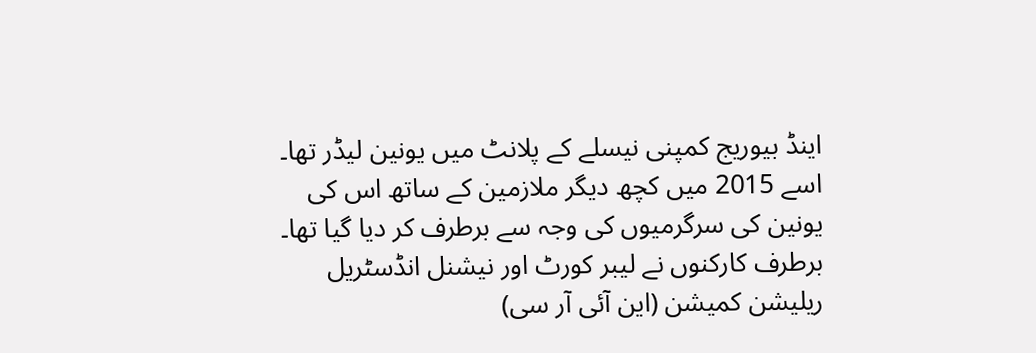اینڈ بیوریج کمپنی نیسلے کے پلانٹ میں یونین لیڈر تھا۔ اسے 2015 میں کچھ دیگر ملازمین کے ساتھ اس کی یونین کی سرگرمیوں کی وجہ سے برطرف کر دیا گیا تھا۔
برطرف کارکنوں نے لیبر کورٹ اور نیشنل انڈسٹریل ریلیشن کمیشن (این آئی آر سی)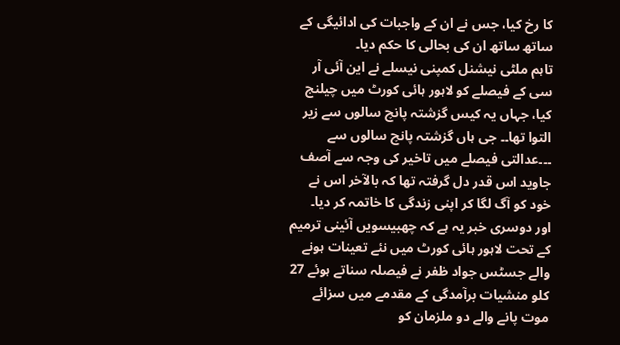کا رخ کیا، جس نے ان کے واجبات کی ادائیگی کے ساتھ ساتھ ان کی بحالی کا حکم دیا۔
تاہم ملٹی نیشنل کمپنی نیسلے نے این آئی آر سی کے فیصلے کو لاہور ہائی کورٹ میں چیلنج کیا، جہاں یہ کیس گزشتہ پانچ سالوں سے زیر التوا تھا۔۔ جی ہاں گزشتہ پانچ سالوں سے ۔۔۔عدالتی فیصلے میں تاخیر کی وجہ سے آصف جاوید اس قدر دل گرفتہ تھا کہ بالآخر اس نے خود کو آگ لگا کر اپنی زندگی کا خاتمہ کر دیا۔
اور دوسری خبر یہ ہے کہ چھبیسویں آئینی ترمیم کے تحت لاہور ہائی کورٹ میں نئے تعینات ہونے والے جسٹس جواد ظفر نے فیصلہ سناتے ہوئے 27 کلو منشیات برآمدگی کے مقدمے میں سزائے موت پانے والے دو ملزمان کو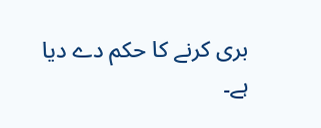بری کرنے کا حکم دے دیا ہے۔